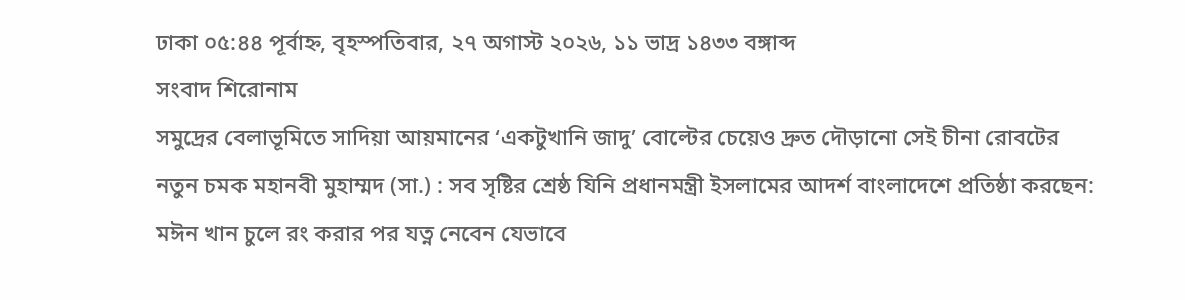ঢাকা ০৫:৪৪ পূর্বাহ্ন, বৃহস্পতিবার, ২৭ অগাস্ট ২০২৬, ১১ ভাদ্র ১৪৩৩ বঙ্গাব্দ
সংবাদ শিরোনাম
সমুদ্রের বেলাভূমিতে সাদিয়া আয়মানের ‌‘একটুখানি জাদু’ বোল্টের চেয়েও দ্রুত দৌড়ানো সেই চীনা রোবটের নতুন চমক মহানবী মুহাম্মদ (সা.) : সব সৃষ্টির শ্রেষ্ঠ যিনি প্রধানমন্ত্রী ইসলামের আদর্শ বাংলাদেশে প্রতিষ্ঠা করছেন: মঈন খান চুলে রং করার পর যত্ন নেবেন যেভাবে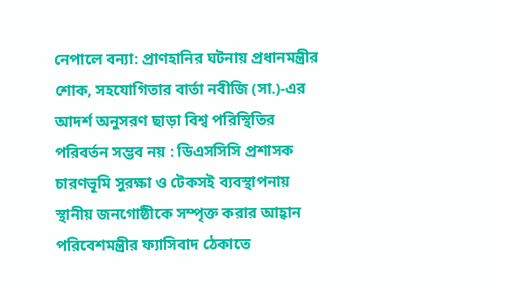নেপালে বন্যা: প্রাণহানির ঘটনায় প্রধানমন্ত্রীর শোক, সহযোগিতার বার্তা নবীজি (সা.)-এর আদর্শ অনুসরণ ছাড়া বিশ্ব পরিস্থিতির পরিবর্তন সম্ভব নয় : ডিএসসিসি প্রশাসক চারণভূমি সুরক্ষা ও টেকসই ব্যবস্থাপনায় স্থানীয় জনগোষ্ঠীকে সম্পৃক্ত করার আহ্বান পরিবেশমন্ত্রীর ফ্যাসিবাদ ঠেকাতে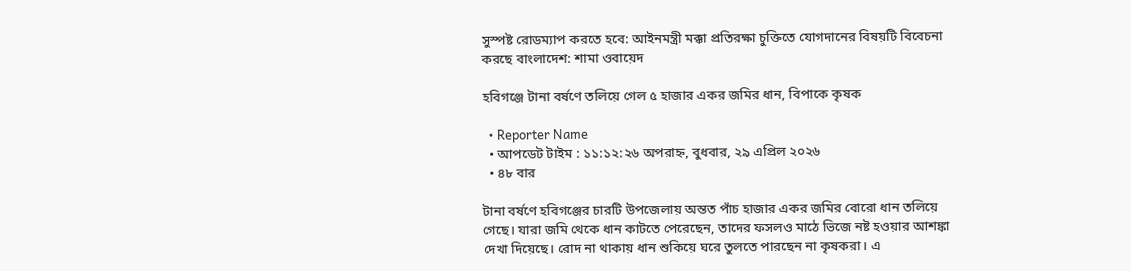সুস্পষ্ট রোডম্যাপ করতে হবে: আইনমন্ত্রী মক্কা প্রতিরক্ষা চুক্তিতে যোগদানের বিষয়টি বিবেচনা করছে বাংলাদেশ: শামা ওবায়েদ

হবিগঞ্জে টানা বর্ষণে তলিয়ে গেল ৫ হাজার একর জমির ধান, বিপাকে কৃষক

  • Reporter Name
  • আপডেট টাইম : ১১:১২:২৬ অপরাহ্ন, বুধবার, ২৯ এপ্রিল ২০২৬
  • ৪৮ বার

টানা বর্ষণে হবিগঞ্জের চারটি উপজেলায় অন্তত পাঁচ হাজার একর জমির বোরো ধান তলিয়ে গেছে। যারা জমি থেকে ধান কাটতে পেরেছেন, তাদের ফসলও মাঠে ভিজে নষ্ট হওয়ার আশঙ্কা দেখা দিয়েছে। রোদ না থাকায় ধান শুকিয়ে ঘরে তুলতে পারছেন না কৃষকরা। এ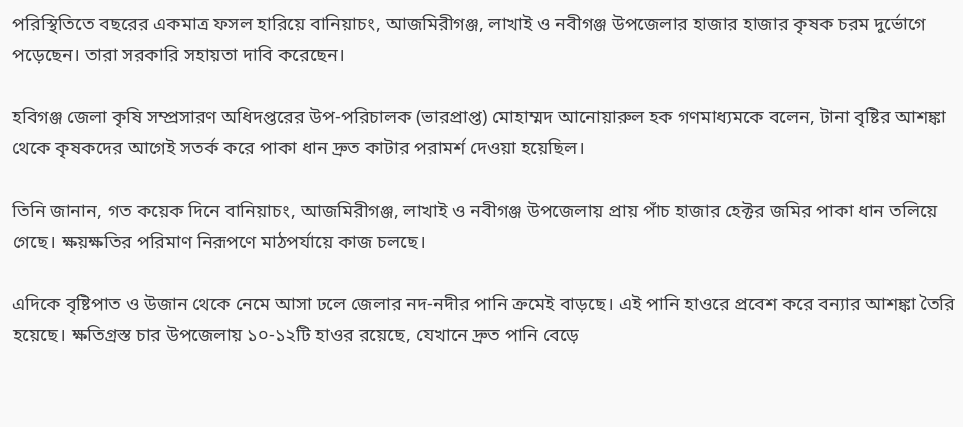পরিস্থিতিতে বছরের একমাত্র ফসল হারিয়ে বানিয়াচং, আজমিরীগঞ্জ, লাখাই ও নবীগঞ্জ উপজেলার হাজার হাজার কৃষক চরম দুর্ভোগে পড়েছেন। তারা সরকারি সহায়তা দাবি করেছেন।

হবিগঞ্জ জেলা কৃষি সম্প্রসারণ অধিদপ্তরের উপ-পরিচালক (ভারপ্রাপ্ত) মোহাম্মদ আনোয়ারুল হক গণমাধ্যমকে বলেন, টানা বৃষ্টির আশঙ্কা থেকে কৃষকদের আগেই সতর্ক করে পাকা ধান দ্রুত কাটার পরামর্শ দেওয়া হয়েছিল।

তিনি জানান, গত কয়েক দিনে বানিয়াচং, আজমিরীগঞ্জ, লাখাই ও নবীগঞ্জ উপজেলায় প্রায় পাঁচ হাজার হেক্টর জমির পাকা ধান তলিয়ে গেছে। ক্ষয়ক্ষতির পরিমাণ নিরূপণে মাঠপর্যায়ে কাজ চলছে।

এদিকে বৃষ্টিপাত ও উজান থেকে নেমে আসা ঢলে জেলার নদ-নদীর পানি ক্রমেই বাড়ছে। এই পানি হাওরে প্রবেশ করে বন্যার আশঙ্কা তৈরি হয়েছে। ক্ষতিগ্রস্ত চার উপজেলায় ১০-১২টি হাওর রয়েছে, যেখানে দ্রুত পানি বেড়ে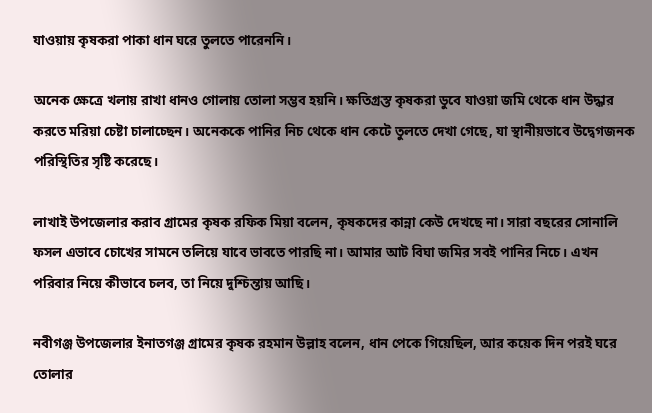যাওয়ায় কৃষকরা পাকা ধান ঘরে তুলতে পারেননি।

অনেক ক্ষেত্রে খলায় রাখা ধানও গোলায় তোলা সম্ভব হয়নি। ক্ষতিগ্রস্ত কৃষকরা ডুবে যাওয়া জমি থেকে ধান উদ্ধার করতে মরিয়া চেষ্টা চালাচ্ছেন। অনেককে পানির নিচ থেকে ধান কেটে তুলতে দেখা গেছে, যা স্থানীয়ভাবে উদ্বেগজনক পরিস্থিতির সৃষ্টি করেছে।

লাখাই উপজেলার করাব গ্রামের কৃষক রফিক মিয়া বলেন, কৃষকদের কান্না কেউ দেখছে না। সারা বছরের সোনালি ফসল এভাবে চোখের সামনে তলিয়ে যাবে ভাবতে পারছি না। আমার আট বিঘা জমির সবই পানির নিচে। এখন পরিবার নিয়ে কীভাবে চলব, তা নিয়ে দুশ্চিন্তায় আছি।

নবীগঞ্জ উপজেলার ইনাতগঞ্জ গ্রামের কৃষক রহমান উল্লাহ বলেন, ধান পেকে গিয়েছিল, আর কয়েক দিন পরই ঘরে তোলার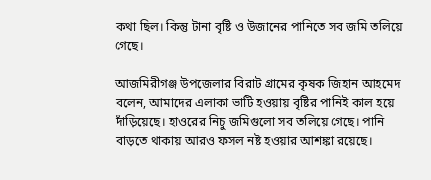কথা ছিল। কিন্তু টানা বৃষ্টি ও উজানের পানিতে সব জমি তলিয়ে গেছে।

আজমিরীগঞ্জ উপজেলার বিরাট গ্রামের কৃষক জিহান আহমেদ বলেন, আমাদের এলাকা ভাটি হওয়ায় বৃষ্টির পানিই কাল হয়ে দাঁড়িয়েছে। হাওরের নিচু জমিগুলো সব তলিয়ে গেছে। পানি বাড়তে থাকায় আরও ফসল নষ্ট হওয়ার আশঙ্কা রয়েছে।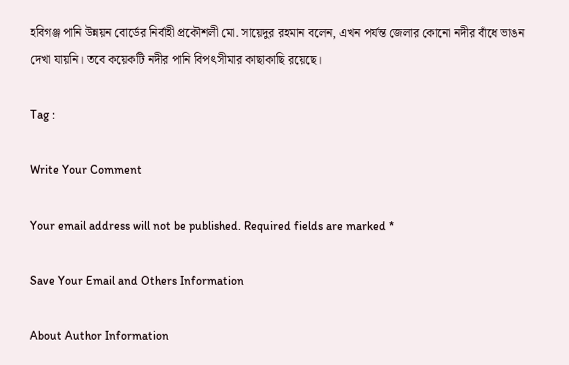হবিগঞ্জ পানি উন্নয়ন বোর্ডের নির্বাহী প্রকৌশলী মো. সায়েদুর রহমান বলেন, এখন পর্যন্ত জেলার কোনো নদীর বাঁধে ভাঙন দেখা যায়নি। তবে কয়েকটি নদীর পানি বিপৎসীমার কাছাকাছি রয়েছে।

Tag :

Write Your Comment

Your email address will not be published. Required fields are marked *

Save Your Email and Others Information

About Author Information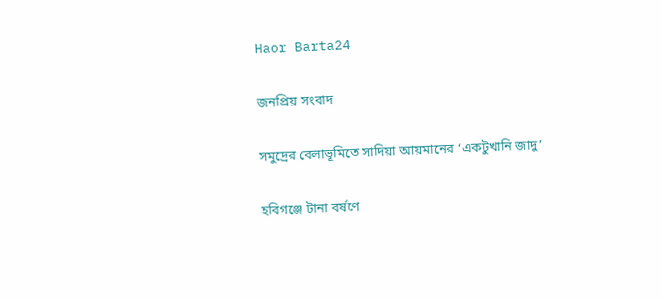Haor Barta24

জনপ্রিয় সংবাদ

সমুদ্রের বেলাভূমিতে সাদিয়া আয়মানের ‌‘একটুখানি জাদু’

হবিগঞ্জে টানা বর্ষণে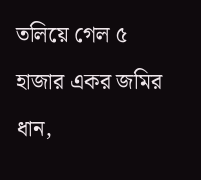তলিয়ে গেল ৫ হাজার একর জমির ধান,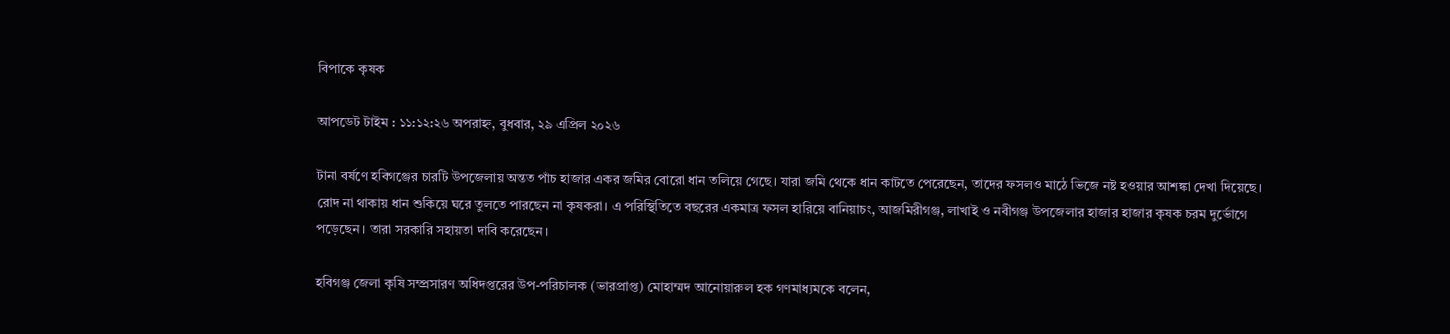বিপাকে কৃষক

আপডেট টাইম : ১১:১২:২৬ অপরাহ্ন, বুধবার, ২৯ এপ্রিল ২০২৬

টানা বর্ষণে হবিগঞ্জের চারটি উপজেলায় অন্তত পাঁচ হাজার একর জমির বোরো ধান তলিয়ে গেছে। যারা জমি থেকে ধান কাটতে পেরেছেন, তাদের ফসলও মাঠে ভিজে নষ্ট হওয়ার আশঙ্কা দেখা দিয়েছে। রোদ না থাকায় ধান শুকিয়ে ঘরে তুলতে পারছেন না কৃষকরা। এ পরিস্থিতিতে বছরের একমাত্র ফসল হারিয়ে বানিয়াচং, আজমিরীগঞ্জ, লাখাই ও নবীগঞ্জ উপজেলার হাজার হাজার কৃষক চরম দুর্ভোগে পড়েছেন। তারা সরকারি সহায়তা দাবি করেছেন।

হবিগঞ্জ জেলা কৃষি সম্প্রসারণ অধিদপ্তরের উপ-পরিচালক (ভারপ্রাপ্ত) মোহাম্মদ আনোয়ারুল হক গণমাধ্যমকে বলেন,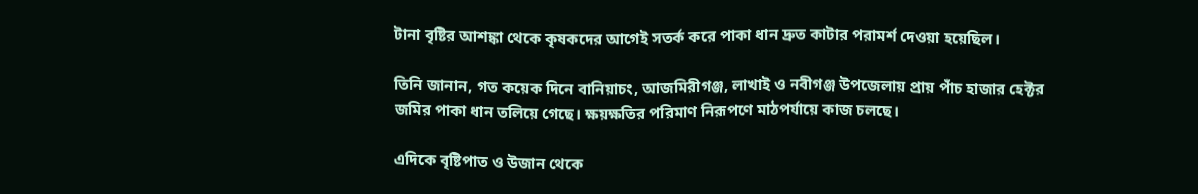টানা বৃষ্টির আশঙ্কা থেকে কৃষকদের আগেই সতর্ক করে পাকা ধান দ্রুত কাটার পরামর্শ দেওয়া হয়েছিল।

তিনি জানান, গত কয়েক দিনে বানিয়াচং, আজমিরীগঞ্জ, লাখাই ও নবীগঞ্জ উপজেলায় প্রায় পাঁচ হাজার হেক্টর জমির পাকা ধান তলিয়ে গেছে। ক্ষয়ক্ষতির পরিমাণ নিরূপণে মাঠপর্যায়ে কাজ চলছে।

এদিকে বৃষ্টিপাত ও উজান থেকে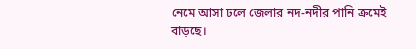নেমে আসা ঢলে জেলার নদ-নদীর পানি ক্রমেই বাড়ছে।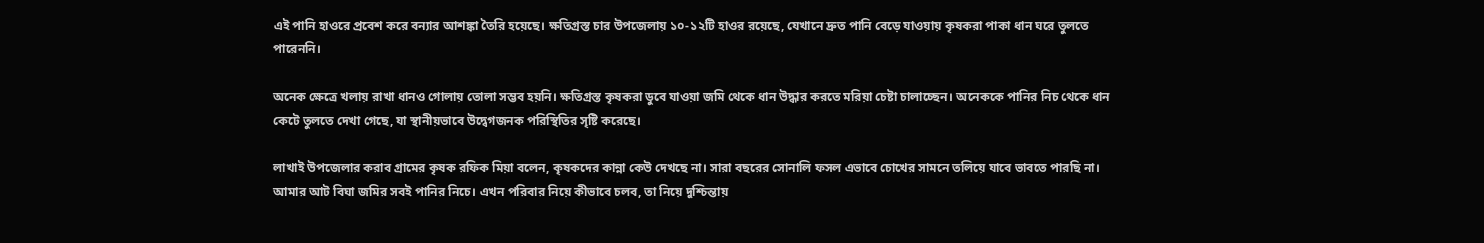এই পানি হাওরে প্রবেশ করে বন্যার আশঙ্কা তৈরি হয়েছে। ক্ষতিগ্রস্ত চার উপজেলায় ১০-১২টি হাওর রয়েছে, যেখানে দ্রুত পানি বেড়ে যাওয়ায় কৃষকরা পাকা ধান ঘরে তুলতে পারেননি।

অনেক ক্ষেত্রে খলায় রাখা ধানও গোলায় তোলা সম্ভব হয়নি। ক্ষতিগ্রস্ত কৃষকরা ডুবে যাওয়া জমি থেকে ধান উদ্ধার করতে মরিয়া চেষ্টা চালাচ্ছেন। অনেককে পানির নিচ থেকে ধান কেটে তুলতে দেখা গেছে, যা স্থানীয়ভাবে উদ্বেগজনক পরিস্থিতির সৃষ্টি করেছে।

লাখাই উপজেলার করাব গ্রামের কৃষক রফিক মিয়া বলেন, কৃষকদের কান্না কেউ দেখছে না। সারা বছরের সোনালি ফসল এভাবে চোখের সামনে তলিয়ে যাবে ভাবতে পারছি না। আমার আট বিঘা জমির সবই পানির নিচে। এখন পরিবার নিয়ে কীভাবে চলব, তা নিয়ে দুশ্চিন্তায়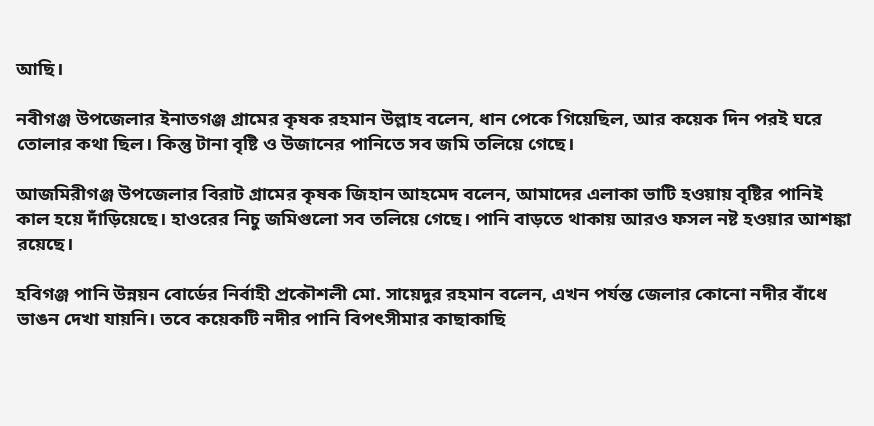আছি।

নবীগঞ্জ উপজেলার ইনাতগঞ্জ গ্রামের কৃষক রহমান উল্লাহ বলেন, ধান পেকে গিয়েছিল, আর কয়েক দিন পরই ঘরে তোলার কথা ছিল। কিন্তু টানা বৃষ্টি ও উজানের পানিতে সব জমি তলিয়ে গেছে।

আজমিরীগঞ্জ উপজেলার বিরাট গ্রামের কৃষক জিহান আহমেদ বলেন, আমাদের এলাকা ভাটি হওয়ায় বৃষ্টির পানিই কাল হয়ে দাঁড়িয়েছে। হাওরের নিচু জমিগুলো সব তলিয়ে গেছে। পানি বাড়তে থাকায় আরও ফসল নষ্ট হওয়ার আশঙ্কা রয়েছে।

হবিগঞ্জ পানি উন্নয়ন বোর্ডের নির্বাহী প্রকৌশলী মো. সায়েদুর রহমান বলেন, এখন পর্যন্ত জেলার কোনো নদীর বাঁধে ভাঙন দেখা যায়নি। তবে কয়েকটি নদীর পানি বিপৎসীমার কাছাকাছি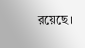রয়েছে।